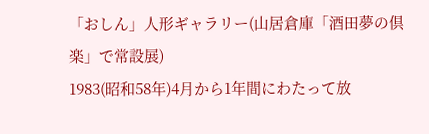「おしん」人形ギャラリー(山居倉庫「酒田夢の倶楽」で常設展)
1983(昭和58年)4月から1年間にわたって放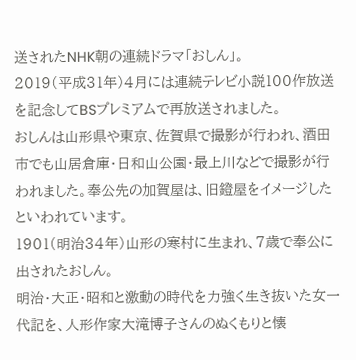送されたNHK朝の連続ドラマ「おしん」。
2019(平成31年)4月には連続テレビ小説100作放送を記念してBSプレミアムで再放送されました。
おしんは山形県や東京、佐賀県で撮影が行われ、酒田市でも山居倉庫・日和山公園・最上川などで撮影が行われました。奉公先の加賀屋は、旧鐙屋をイメージしたといわれています。
1901(明治34年)山形の寒村に生まれ、7歳で奉公に出されたおしん。
明治・大正・昭和と激動の時代を力強く生き抜いた女一代記を、人形作家大滝博子さんのぬくもりと懐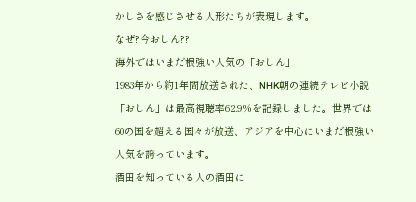かしさを感じさせる人形たちが表現します。
なぜ?今おしん??
海外ではいまだ根強い人気の「おしん」
1983年から約1年間放送された、NHK朝の連続テレビ小説「おしん」は最高視聴率62.9%を記録しました。世界では60の国を超える国々が放送、アジアを中心にいまだ根強い人気を誇っています。
酒田を知っている人の酒田に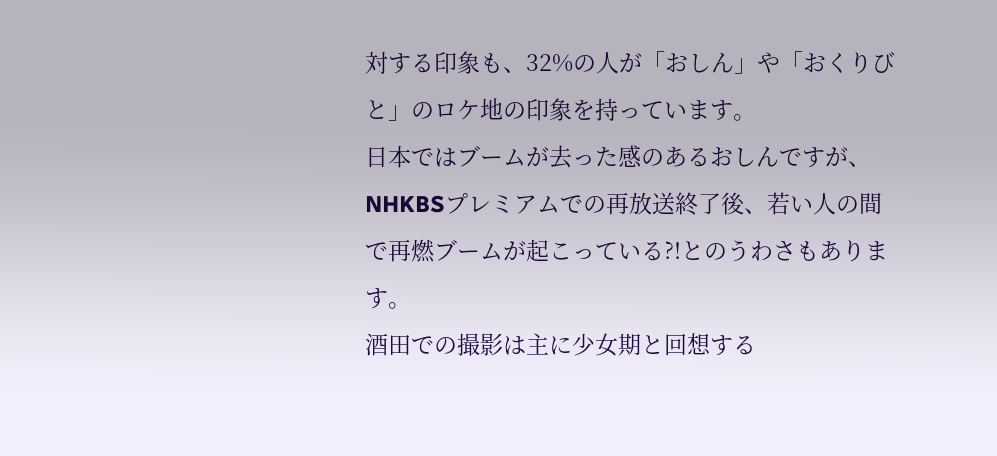対する印象も、32%の人が「おしん」や「おくりびと」のロケ地の印象を持っています。
日本ではブームが去った感のあるおしんですが、NHKBSプレミアムでの再放送終了後、若い人の間で再燃ブームが起こっている?!とのうわさもあります。
酒田での撮影は主に少女期と回想する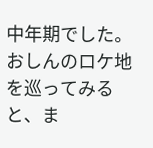中年期でした。
おしんのロケ地を巡ってみると、ま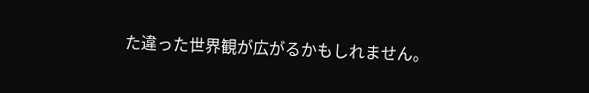た違った世界観が広がるかもしれません。